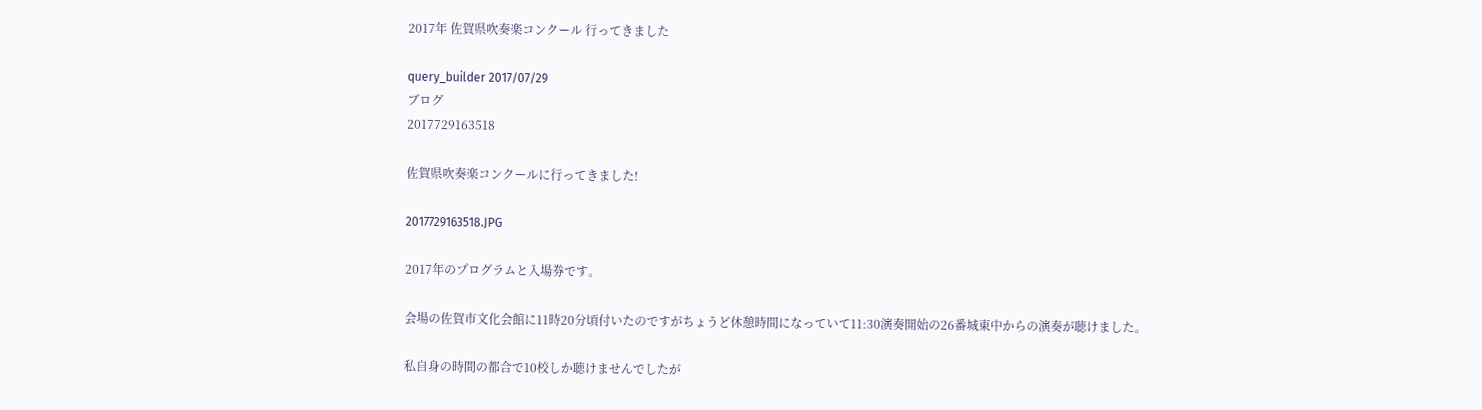2017年 佐賀県吹奏楽コンクール 行ってきました

query_builder 2017/07/29
ブログ
2017729163518

佐賀県吹奏楽コンクールに行ってきました!

2017729163518.JPG

2017年のプログラムと入場券です。

会場の佐賀市文化会館に11時20分頃付いたのですがちょうど休憩時間になっていて11:30演奏開始の26番城東中からの演奏が聴けました。

私自身の時間の都合で10校しか聴けませんでしたが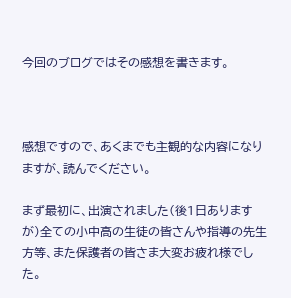今回のブログではその感想を書きます。



感想ですので、あくまでも主観的な内容になりますが、読んでください。

まず最初に、出演されました(後1日ありますが)全ての小中高の生徒の皆さんや指導の先生方等、また保護者の皆さま大変お疲れ様でした。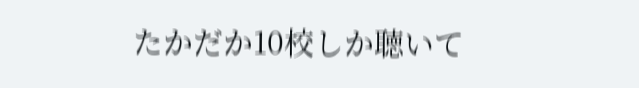たかだか10校しか聴いて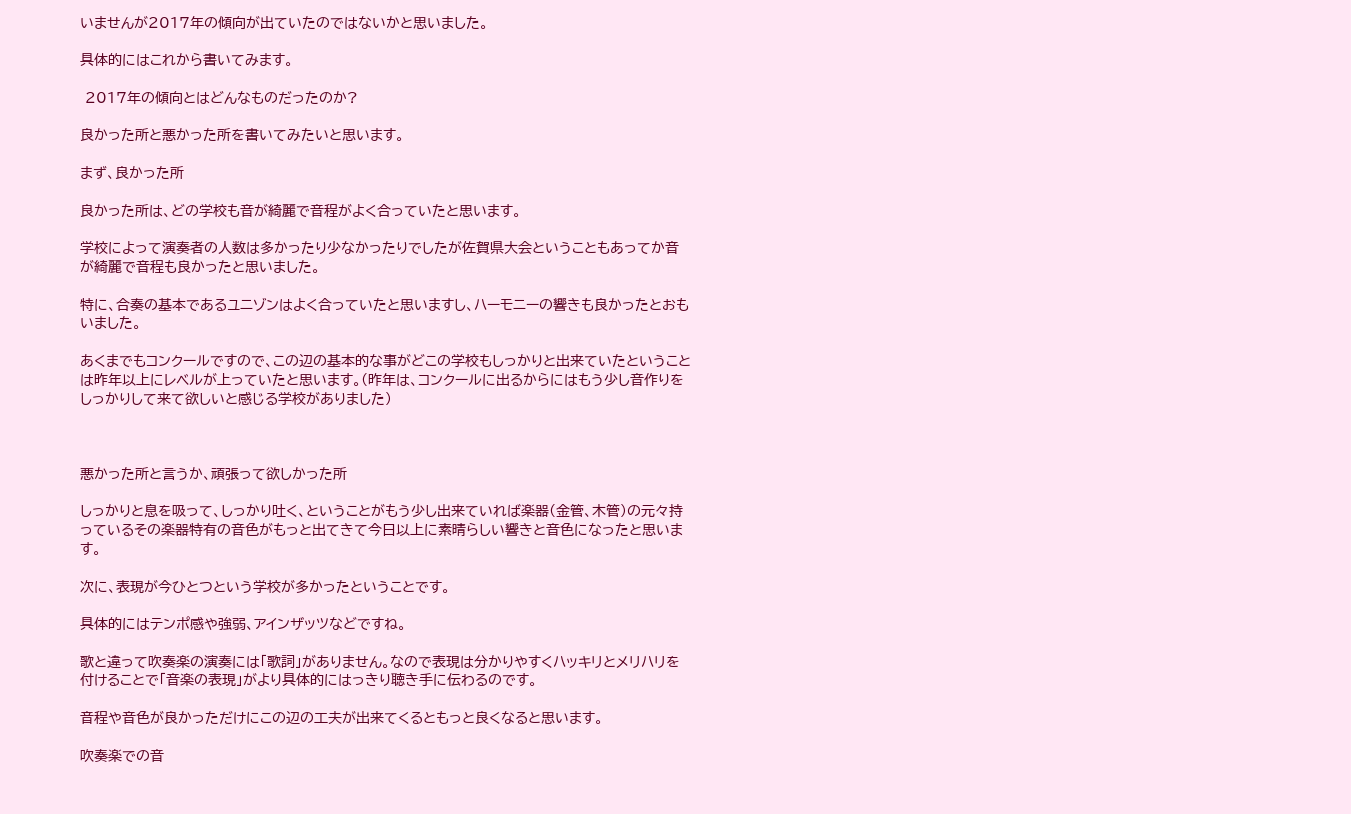いませんが2017年の傾向が出ていたのではないかと思いました。

具体的にはこれから書いてみます。

 2017年の傾向とはどんなものだったのか?

良かった所と悪かった所を書いてみたいと思います。

まず、良かった所

良かった所は、どの学校も音が綺麗で音程がよく合っていたと思います。

学校によって演奏者の人数は多かったり少なかったりでしたが佐賀県大会ということもあってか音が綺麗で音程も良かったと思いました。

特に、合奏の基本であるユニゾンはよく合っていたと思いますし、ハーモニーの響きも良かったとおもいました。

あくまでもコンクールですので、この辺の基本的な事がどこの学校もしっかりと出来ていたということは昨年以上にレベルが上っていたと思います。(昨年は、コンクールに出るからにはもう少し音作りをしっかりして来て欲しいと感じる学校がありました)



悪かった所と言うか、頑張って欲しかった所

しっかりと息を吸って、しっかり吐く、ということがもう少し出来ていれば楽器(金管、木管)の元々持っているその楽器特有の音色がもっと出てきて今日以上に素晴らしい響きと音色になったと思います。

次に、表現が今ひとつという学校が多かったということです。

具体的にはテンポ感や強弱、アインザッツなどですね。

歌と違って吹奏楽の演奏には「歌詞」がありません。なので表現は分かりやすくハッキリとメリハリを付けることで「音楽の表現」がより具体的にはっきり聴き手に伝わるのです。

音程や音色が良かっただけにこの辺の工夫が出来てくるともっと良くなると思います。

吹奏楽での音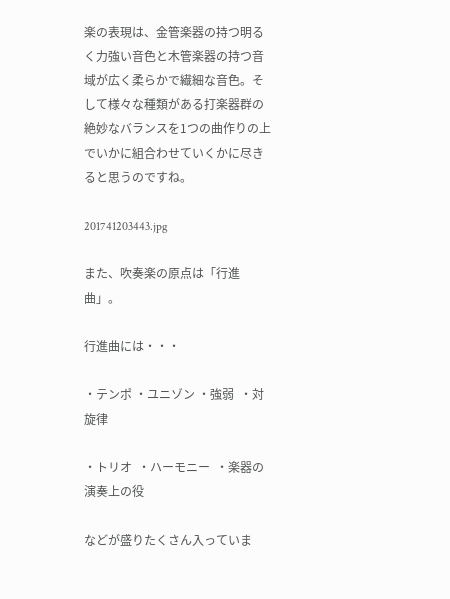楽の表現は、金管楽器の持つ明るく力強い音色と木管楽器の持つ音域が広く柔らかで繊細な音色。そして様々な種類がある打楽器群の絶妙なバランスを1つの曲作りの上でいかに組合わせていくかに尽きると思うのですね。

201741203443.jpg

また、吹奏楽の原点は「行進曲」。

行進曲には・・・

・テンポ ・ユニゾン ・強弱  ・対旋律

・トリオ  ・ハーモニー  ・楽器の演奏上の役

などが盛りたくさん入っていま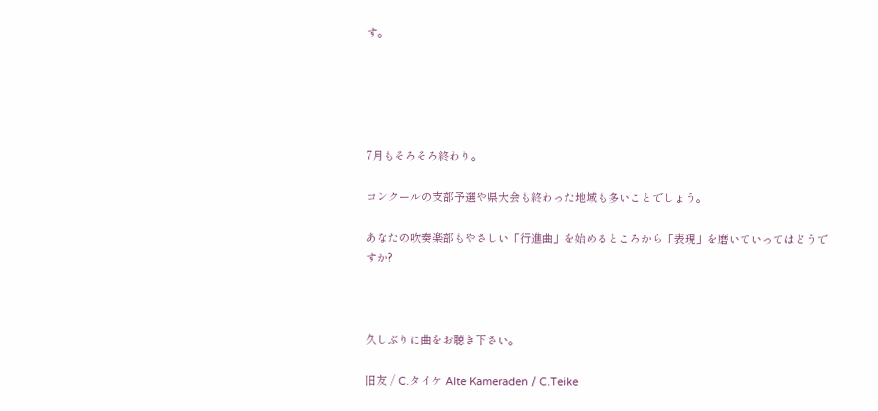す。





7月もそろそろ終わり。

コンクールの支部予選や県大会も終わった地域も多いことでしょう。

あなたの吹奏楽部もやさしい「行進曲」を始めるところから「表現」を磨いていってはどうですか?



久しぶりに曲をお聴き下さい。

旧友 / C.タイケ Alte Kameraden / C.Teike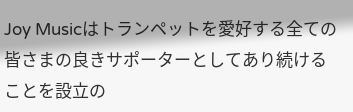Joy Musicはトランペットを愛好する全ての皆さまの良きサポーターとしてあり続けることを設立の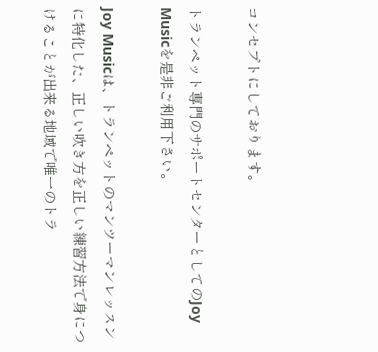コンセプトにしております。

トランペット専門のサポートセンターとしてのJoy Musicを是非ご利用下さい。

Joy Musicは、トランペットのマンツーマンレッスンに特化した、正しい吹き方を正しい練習方法で身につけることが出来る地域で唯一のトラ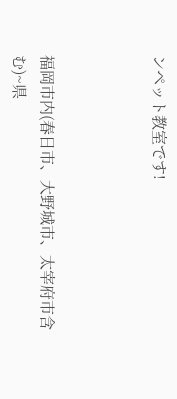ンペット教室です!



福岡市内(春日市、大野城市、太宰府市含む)~県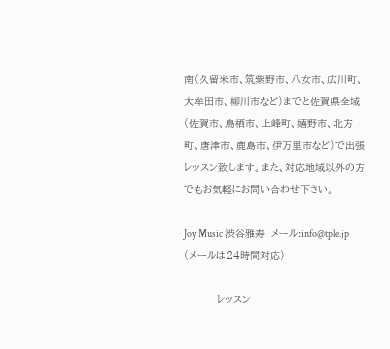南(久留米市、筑紫野市、八女市、広川町、大牟田市、柳川市など)までと佐賀県全域(佐賀市、鳥栖市、上峰町、嬉野市、北方町、唐津市、鹿島市、伊万里市など)で出張レッスン致します。また、対応地域以外の方でもお気軽にお問い合わせ下さい。

Joy Music 渋谷雅寿  メール:info@tple.jp (メールは24時間対応)

           レッスン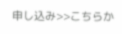申し込み>>こちらか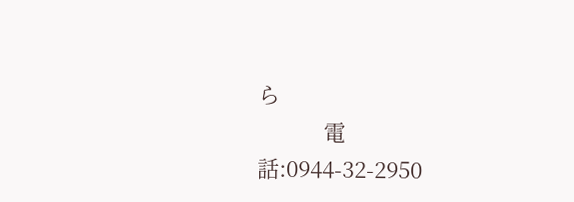ら
           電 話:0944-32-2950